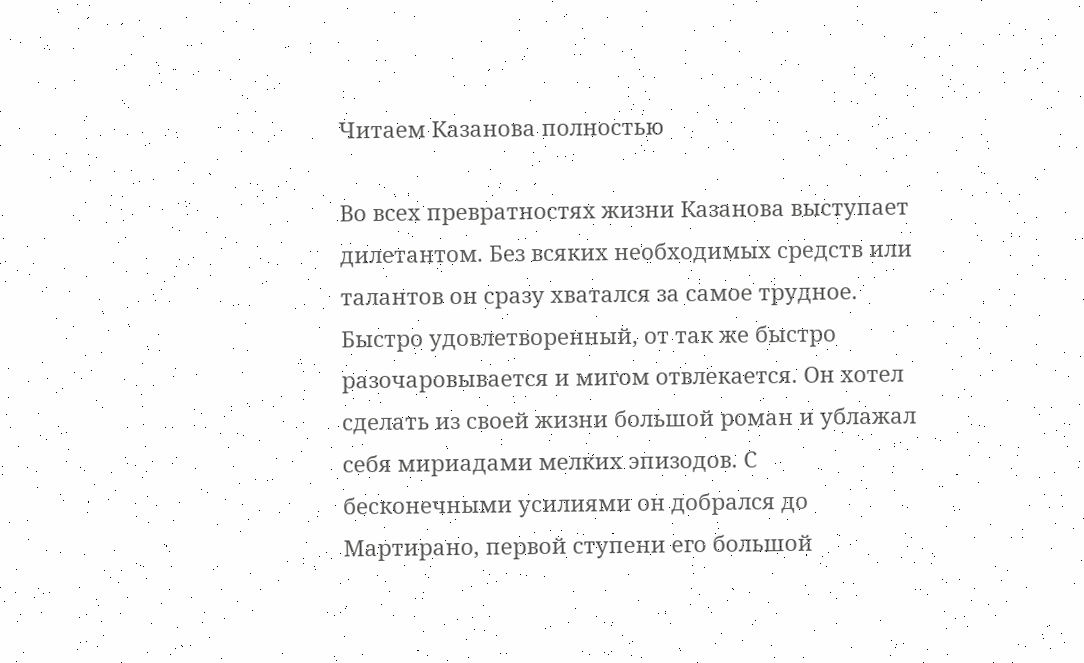Читаем Казанова полностью

Во всех превратностях жизни Казанова выступает дилетантом. Без всяких необходимых средств или талантов он сразу хватался за самое трудное. Быстро удовлетворенный, от так же быстро разочаровывается и мигом отвлекается. Он хотел сделать из своей жизни большой роман и ублажал себя мириадами мелких эпизодов. С бесконечными усилиями он добрался до Мартирано, первой ступени его большой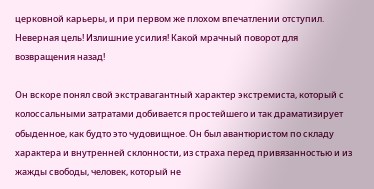церковной карьеры, и при первом же плохом впечатлении отступил. Неверная цель! Излишние усилия! Какой мрачный поворот для возвращения назад!

Он вскоре понял свой экстравагантный характер экстремиста, который с колоссальными затратами добивается простейшего и так драматизирует обыденное, как будто это чудовищное. Он был авантюристом по складу характера и внутренней склонности, из страха перед привязанностью и из жажды свободы, человек, который не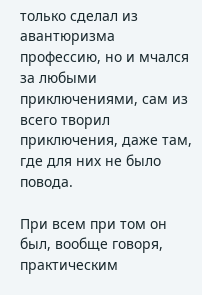только сделал из авантюризма профессию, но и мчался за любыми приключениями, сам из всего творил приключения, даже там, где для них не было повода.

При всем при том он был, вообще говоря, практическим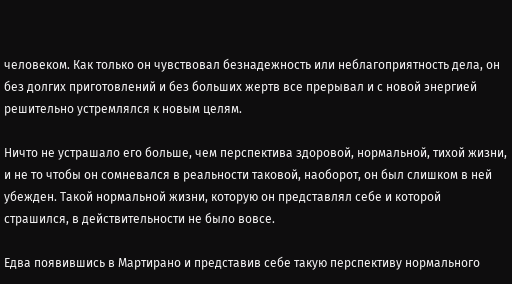человеком. Как только он чувствовал безнадежность или неблагоприятность дела, он без долгих приготовлений и без больших жертв все прерывал и с новой энергией решительно устремлялся к новым целям.

Ничто не устрашало его больше, чем перспектива здоровой, нормальной, тихой жизни, и не то чтобы он сомневался в реальности таковой, наоборот, он был слишком в ней убежден. Такой нормальной жизни, которую он представлял себе и которой страшился, в действительности не было вовсе.

Едва появившись в Мартирано и представив себе такую перспективу нормального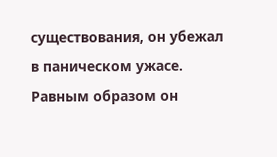существования, он убежал в паническом ужасе. Равным образом он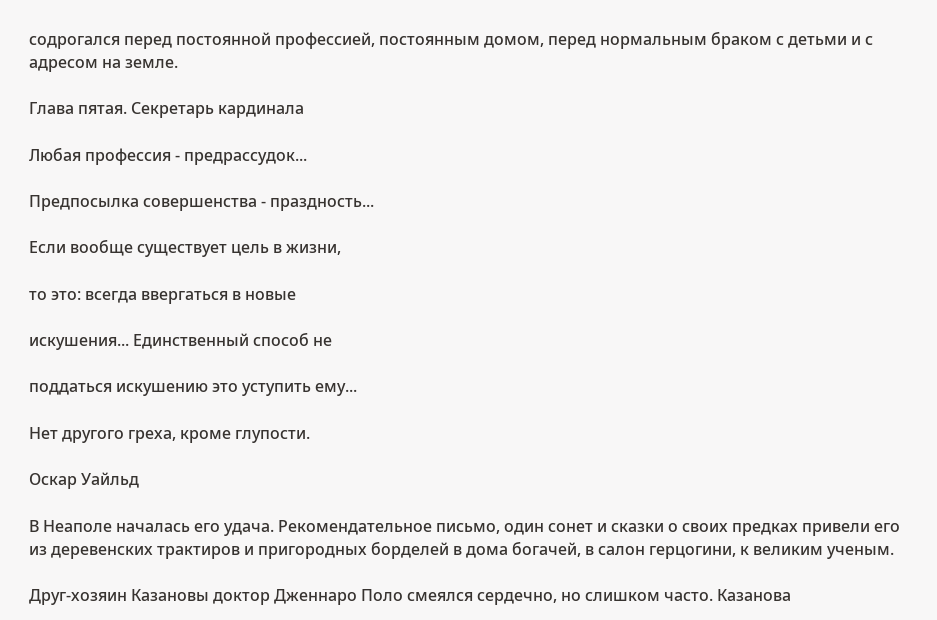содрогался перед постоянной профессией, постоянным домом, перед нормальным браком с детьми и с адресом на земле.

Глава пятая. Секретарь кардинала

Любая профессия - предрассудок...

Предпосылка совершенства - праздность...

Если вообще существует цель в жизни,

то это: всегда ввергаться в новые

искушения... Единственный способ не

поддаться искушению это уступить ему...

Нет другого греха, кроме глупости.

Оскар Уайльд

В Неаполе началась его удача. Рекомендательное письмо, один сонет и сказки о своих предках привели его из деревенских трактиров и пригородных борделей в дома богачей, в салон герцогини, к великим ученым.

Друг-хозяин Казановы доктор Дженнаро Поло смеялся сердечно, но слишком часто. Казанова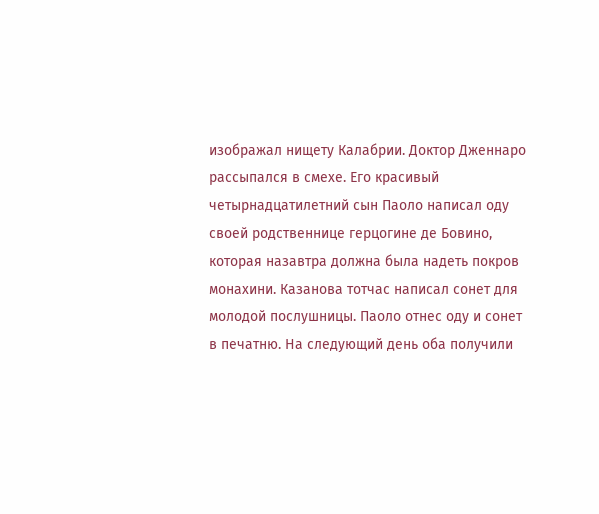изображал нищету Калабрии. Доктор Дженнаро рассыпался в смехе. Его красивый четырнадцатилетний сын Паоло написал оду своей родственнице герцогине де Бовино, которая назавтра должна была надеть покров монахини. Казанова тотчас написал сонет для молодой послушницы. Паоло отнес оду и сонет в печатню. На следующий день оба получили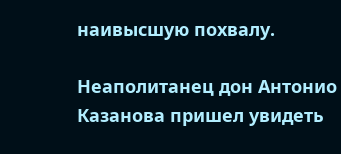наивысшую похвалу.

Неаполитанец дон Антонио Казанова пришел увидеть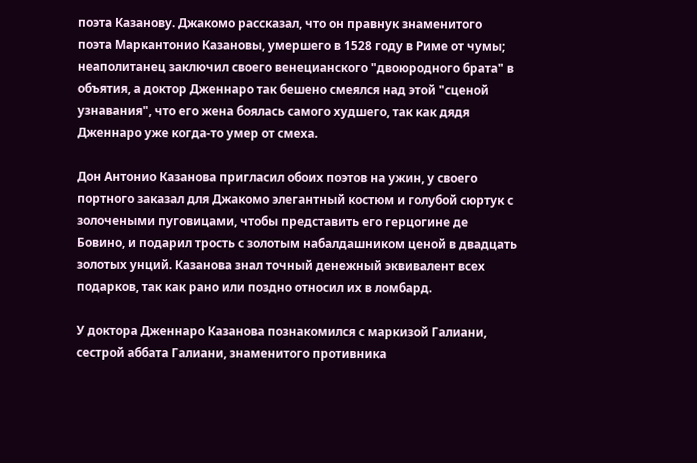поэта Казанову. Джакомо рассказал, что он правнук знаменитого поэта Маркантонио Казановы, умершего в 1528 году в Риме от чумы; неаполитанец заключил своего венецианского "двоюродного брата" в объятия, а доктор Дженнаро так бешено смеялся над этой "сценой узнавания", что его жена боялась самого худшего, так как дядя Дженнаро уже когда-то умер от смеха.

Дон Антонио Казанова пригласил обоих поэтов на ужин, у своего портного заказал для Джакомо элегантный костюм и голубой сюртук с золочеными пуговицами, чтобы представить его герцогине де Бовино, и подарил трость с золотым набалдашником ценой в двадцать золотых унций. Казанова знал точный денежный эквивалент всех подарков, так как рано или поздно относил их в ломбард.

У доктора Дженнаро Казанова познакомился с маркизой Галиани, сестрой аббата Галиани, знаменитого противника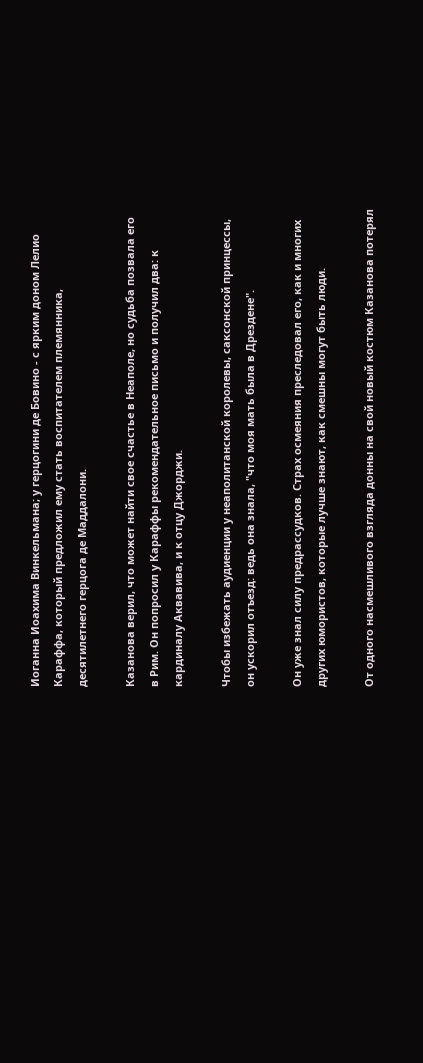Иоганна Иоахима Винкельмана; у герцогини де Бовино - с ярким доном Лелио Караффа, который предложил ему стать воспитателем племянника, десятилетнего герцога де Маддалони.

Казанова верил, что может найти свое счастье в Неаполе, но судьба позвала его в Рим. Он попросил у Караффы рекомендательное письмо и получил два: к кардиналу Аквавива, и к отцу Джорджи.

Чтобы избежать аудиенции у неаполитанской королевы, саксонской принцессы, он ускорил отъезд: ведь она знала, "что моя мать была в Дрездене".

Он уже знал силу предрассудков. Страх осмеяния преследовал его, как и многих других юмористов, которые лучше знают, как смешны могут быть люди.

От одного насмешливого взгляда донны на свой новый костюм Казанова потерял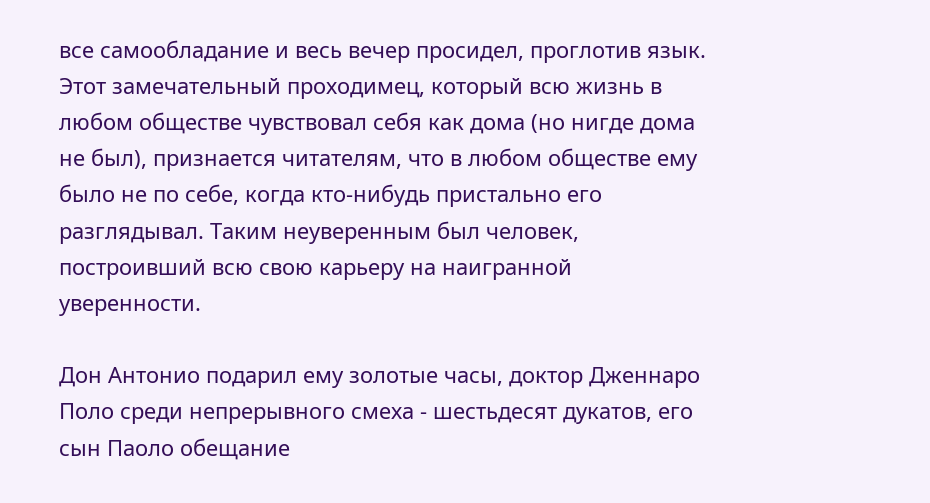все самообладание и весь вечер просидел, проглотив язык. Этот замечательный проходимец, который всю жизнь в любом обществе чувствовал себя как дома (но нигде дома не был), признается читателям, что в любом обществе ему было не по себе, когда кто-нибудь пристально его разглядывал. Таким неуверенным был человек, построивший всю свою карьеру на наигранной уверенности.

Дон Антонио подарил ему золотые часы, доктор Дженнаро Поло среди непрерывного смеха - шестьдесят дукатов, его сын Паоло обещание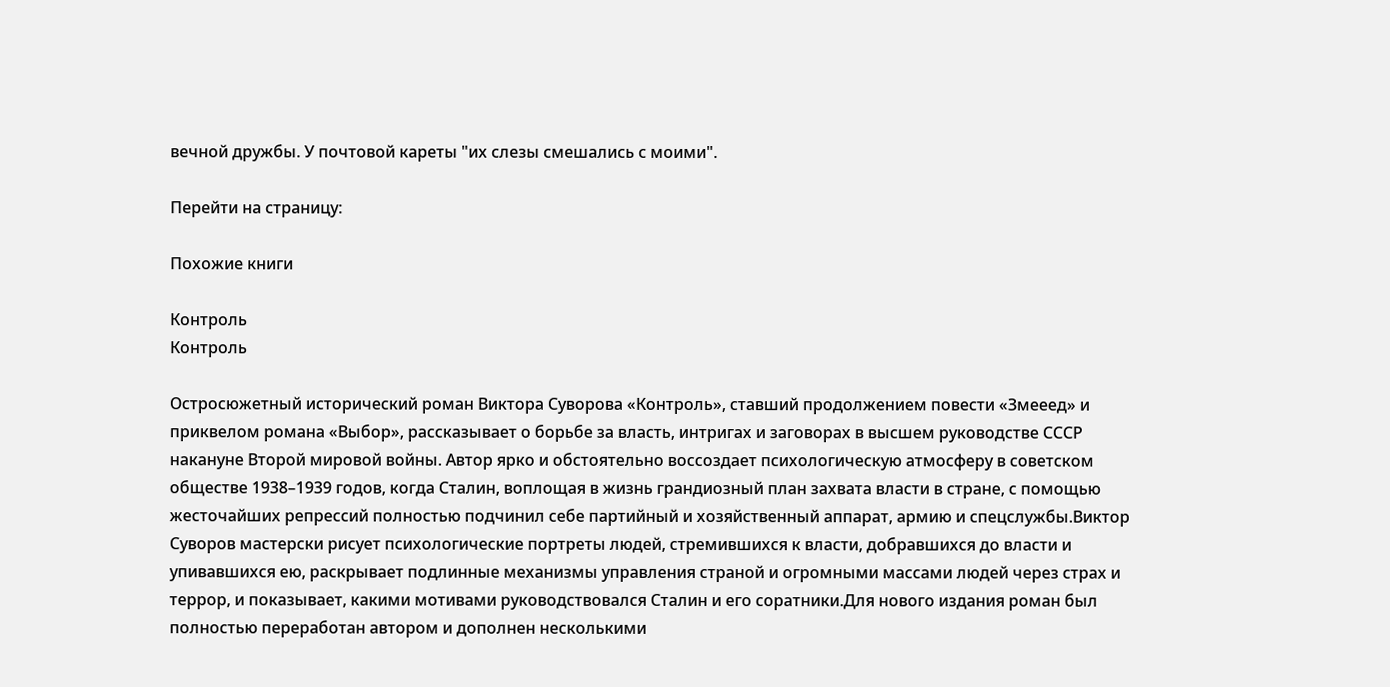вечной дружбы. У почтовой кареты "их слезы смешались с моими".

Перейти на страницу:

Похожие книги

Контроль
Контроль

Остросюжетный исторический роман Виктора Суворова «Контроль», ставший продолжением повести «Змееед» и приквелом романа «Выбор», рассказывает о борьбе за власть, интригах и заговорах в высшем руководстве СССР накануне Второй мировой войны. Автор ярко и обстоятельно воссоздает психологическую атмосферу в советском обществе 1938–1939 годов, когда Сталин, воплощая в жизнь грандиозный план захвата власти в стране, с помощью жесточайших репрессий полностью подчинил себе партийный и хозяйственный аппарат, армию и спецслужбы.Виктор Суворов мастерски рисует психологические портреты людей, стремившихся к власти, добравшихся до власти и упивавшихся ею, раскрывает подлинные механизмы управления страной и огромными массами людей через страх и террор, и показывает, какими мотивами руководствовался Сталин и его соратники.Для нового издания роман был полностью переработан автором и дополнен несколькими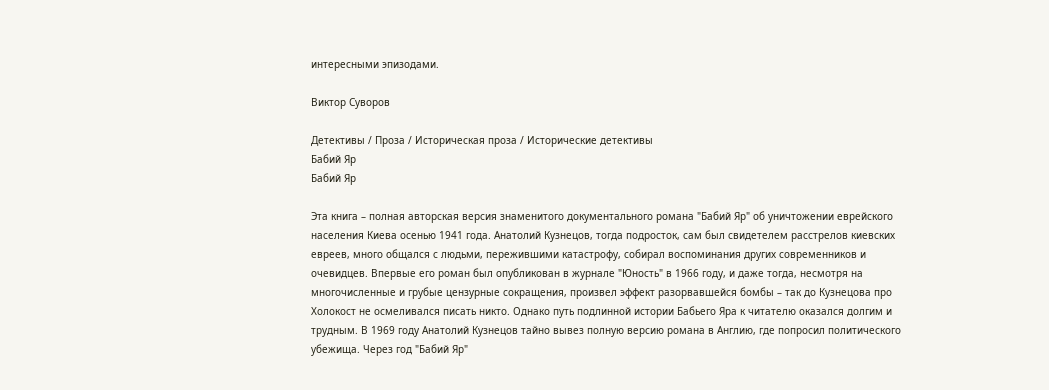интересными эпизодами.

Виктор Суворов

Детективы / Проза / Историческая проза / Исторические детективы
Бабий Яр
Бабий Яр

Эта книга – полная авторская версия знаменитого документального романа "Бабий Яр" об уничтожении еврейского населения Киева осенью 1941 года. Анатолий Кузнецов, тогда подросток, сам был свидетелем расстрелов киевских евреев, много общался с людьми, пережившими катастрофу, собирал воспоминания других современников и очевидцев. Впервые его роман был опубликован в журнале "Юность" в 1966 году, и даже тогда, несмотря на многочисленные и грубые цензурные сокращения, произвел эффект разорвавшейся бомбы – так до Кузнецова про Холокост не осмеливался писать никто. Однако путь подлинной истории Бабьего Яра к читателю оказался долгим и трудным. В 1969 году Анатолий Кузнецов тайно вывез полную версию романа в Англию, где попросил политического убежища. Через год "Бабий Яр"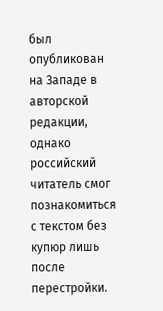был опубликован на Западе в авторской редакции, однако российский читатель смог познакомиться с текстом без купюр лишь после перестройки.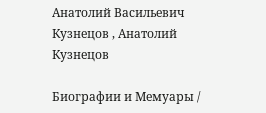Анатолий Васильевич Кузнецов , Анатолий Кузнецов

Биографии и Мемуары /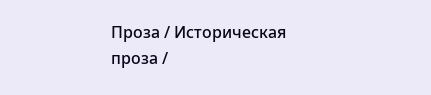Проза / Историческая проза /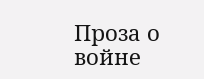Проза о войне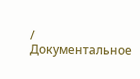/ Документальное